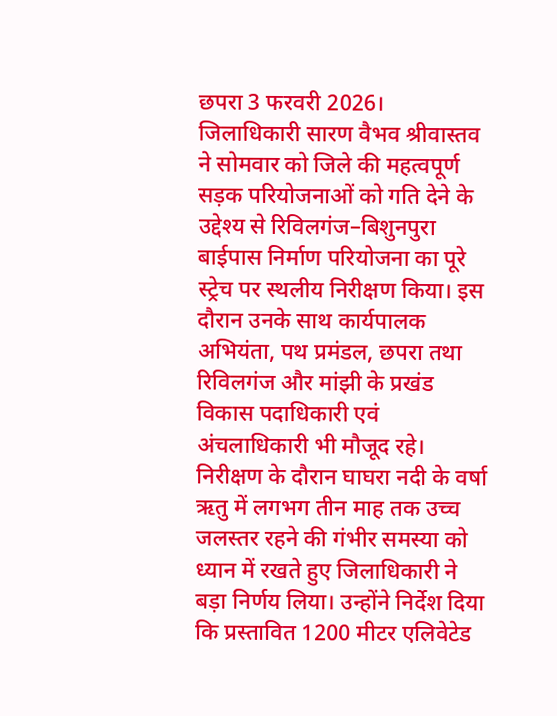छपरा 3 फरवरी 2026। जिलाधिकारी सारण वैभव श्रीवास्तव ने सोमवार को जिले की महत्वपूर्ण सड़क परियोजनाओं को गति देने के उद्देश्य से रिविलगंज–बिशुनपुरा बाईपास निर्माण परियोजना का पूरे स्ट्रेच पर स्थलीय निरीक्षण किया। इस दौरान उनके साथ कार्यपालक अभियंता, पथ प्रमंडल, छपरा तथा रिविलगंज और मांझी के प्रखंड विकास पदाधिकारी एवं अंचलाधिकारी भी मौजूद रहे।
निरीक्षण के दौरान घाघरा नदी के वर्षा ऋतु में लगभग तीन माह तक उच्च जलस्तर रहने की गंभीर समस्या को ध्यान में रखते हुए जिलाधिकारी ने बड़ा निर्णय लिया। उन्होंने निर्देश दिया कि प्रस्तावित 1200 मीटर एलिवेटेड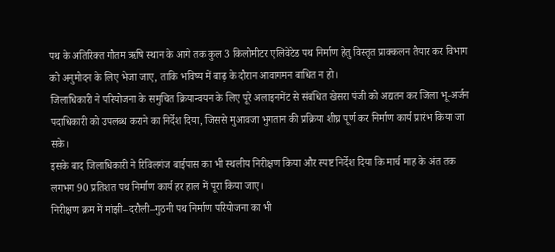पथ के अतिरिक्त गौतम ऋषि स्थान के आगे तक कुल 3 किलोमीटर एलिवेटेड पथ निर्माण हेतु विस्तृत प्राक्कलन तैयार कर विभाग को अनुमोदन के लिए भेजा जाए, ताकि भविष्य में बाढ़ के दौरान आवागमन बाधित न हो।
जिलाधिकारी ने परियोजना के समुचित क्रियान्वयन के लिए पूरे अलाइनमेंट से संबंधित खेसरा पंजी को अद्यतन कर जिला भू-अर्जन पदाधिकारी को उपलब्ध कराने का निर्देश दिया, जिससे मुआवजा भुगतान की प्रक्रिया शीघ्र पूर्ण कर निर्माण कार्य प्रारंभ किया जा सके।
इसके बाद जिलाधिकारी ने रिविलगंज बाईपास का भी स्थलीय निरीक्षण किया और स्पष्ट निर्देश दिया कि मार्च माह के अंत तक लगभग 90 प्रतिशत पथ निर्माण कार्य हर हाल में पूरा किया जाए।
निरीक्षण क्रम में मांझी–दरौली–गुठनी पथ निर्माण परियोजना का भी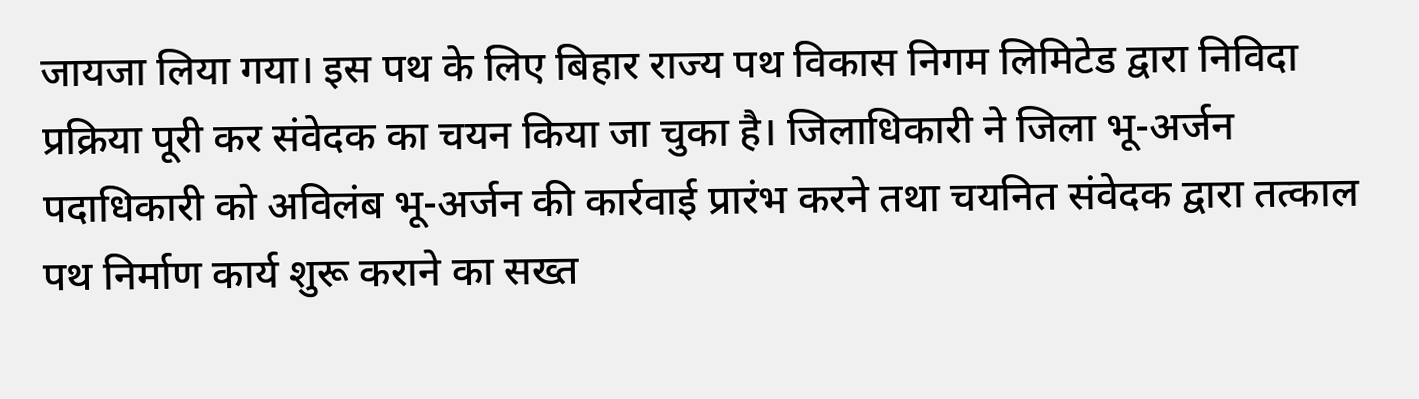जायजा लिया गया। इस पथ के लिए बिहार राज्य पथ विकास निगम लिमिटेड द्वारा निविदा प्रक्रिया पूरी कर संवेदक का चयन किया जा चुका है। जिलाधिकारी ने जिला भू-अर्जन पदाधिकारी को अविलंब भू-अर्जन की कार्रवाई प्रारंभ करने तथा चयनित संवेदक द्वारा तत्काल पथ निर्माण कार्य शुरू कराने का सख्त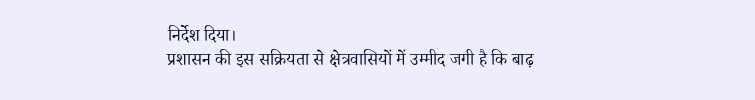निर्देश दिया।
प्रशासन की इस सक्रियता से क्षेत्रवासियों में उम्मीद जगी है कि बाढ़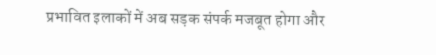प्रभावित इलाकों में अब सड़क संपर्क मजबूत होगा और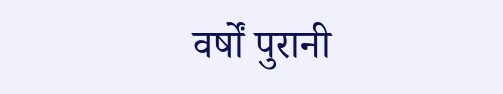वर्षों पुरानी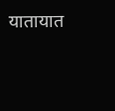यातायात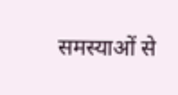समस्याओं से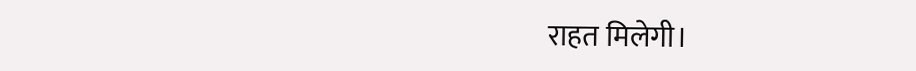राहत मिलेगी।